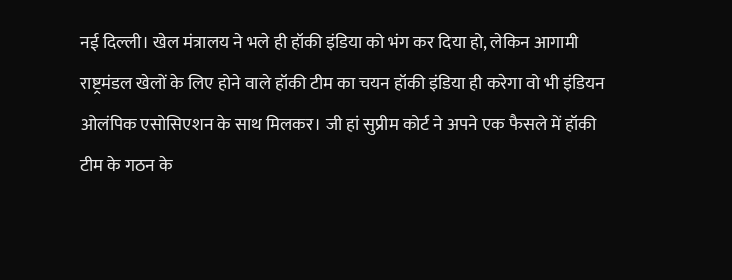नई दिल्ली। खेल मंत्रालय ने भले ही हॉकी इंडिया को भंग कर दिया हो, लेकिन आगामी राष्ट्रमंडल खेलों के लिए होने वाले हॉकी टीम का चयन हॉकी इंडिया ही करेगा वो भी इंडियन ओलंपिक एसोसिएशन के साथ मिलकर। जी हां सुप्रीम कोर्ट ने अपने एक फैसले में हॉकी टीम के गठन के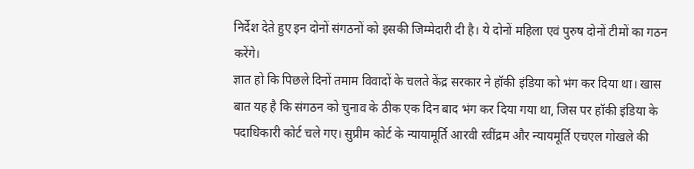निर्देश देते हुए इन दोनों संगठनों को इसकी जिम्मेदारी दी है। ये दोनों महिला एवं पुरुष दोनों टीमों का गठन करेंगे।
ज्ञात हो कि पिछले दिनों तमाम विवादों के चलते केंद्र सरकार ने हॉकी इंडिया को भंग कर दिया था। खास बात यह है कि संगठन को चुनाव के ठीक एक दिन बाद भंग कर दिया गया था, जिस पर हॉकी इंडिया के पदाधिकारी कोर्ट चले गए। सुप्रीम कोर्ट के न्यायामूर्ति आरवी रवींद्रम और न्यायमूर्ति एचएल गोखले की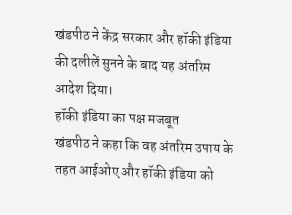खंडपीठ ने केंद्र सरकार और हॉकी इंडिया की दलीलें सुनने के बाद यह अंतरिम आदेश दिया।
हॉकी इंडिया का पक्ष मजबूत
खंडपीठ ने कहा कि वह अंतरिम उपाय के तहत आईओए और हॉकी इंडिया को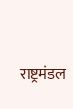राष्ट्रमंडल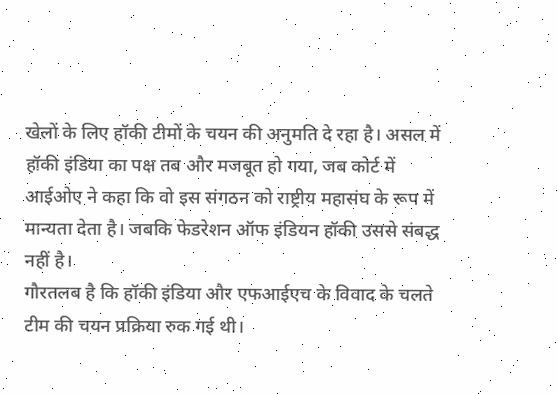खेलों के लिए हॉकी टीमों के चयन की अनुमति दे रहा है। असल में हॉकी इंडिया का पक्ष तब और मजबूत हो गया, जब कोर्ट में आईओए ने कहा कि वो इस संगठन को राष्ट्रीय महासंघ के रूप में मान्यता देता है। जबकि फेडरेशन ऑफ इंडियन हॉकी उससे संबद्ध नहीं है।
गौरतलब है कि हॉकी इंडिया और एफआईएच के विवाद के चलते टीम की चयन प्रक्रिया रुक गई थी।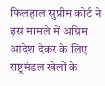फिलहाल सुप्रीम कोर्ट ने इस मामले में अग्रिम आदेश देकर के लिए राष्ट्रमंडल खेलों के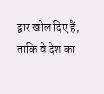द्वार खोल दिए हैं, ताकि वे देश का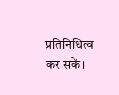प्रतिनिधित्व कर सकें।